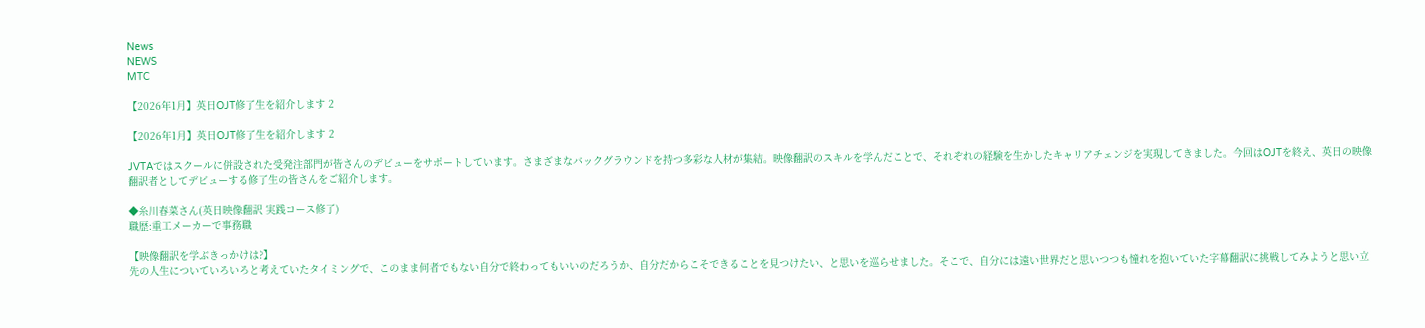News
NEWS
MTC

【2026年1月】英日OJT修了生を紹介します 2

【2026年1月】英日OJT修了生を紹介します 2

JVTAではスクールに併設された受発注部門が皆さんのデビューをサポートしています。さまざまなバックグラウンドを持つ多彩な人材が集結。映像翻訳のスキルを学んだことで、それぞれの経験を生かしたキャリアチェンジを実現してきました。今回はOJTを終え、英日の映像翻訳者としてデビューする修了生の皆さんをご紹介します。

◆糸川春菜さん(英日映像翻訳 実践コース修了)
職歴:重工メーカーで事務職

【映像翻訳を学ぶきっかけは?】
先の人生についていろいろと考えていたタイミングで、このまま何者でもない自分で終わってもいいのだろうか、自分だからこそできることを見つけたい、と思いを巡らせました。そこで、自分には遠い世界だと思いつつも憧れを抱いていた字幕翻訳に挑戦してみようと思い立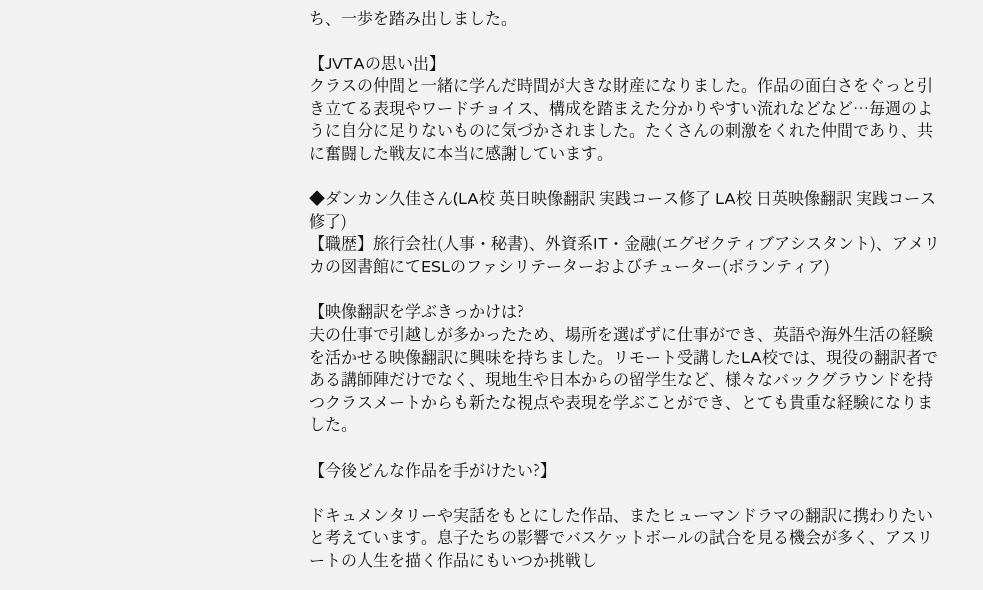ち、一歩を踏み出しました。

【JVTAの思い出】
クラスの仲間と一緒に学んだ時間が大きな財産になりました。作品の面白さをぐっと引き立てる表現やワードチョイス、構成を踏まえた分かりやすい流れなどなど…毎週のように自分に足りないものに気づかされました。たくさんの刺激をくれた仲間であり、共に奮闘した戦友に本当に感謝しています。

◆ダンカン久佳さん(LA校 英日映像翻訳 実践コース修了 LA校 日英映像翻訳 実践コース修了)
【職歴】旅行会社(人事・秘書)、外資系IT・金融(エグゼクティブアシスタント)、アメリカの図書館にてESLのファシリテーターおよびチューター(ボランティア)

【映像翻訳を学ぶきっかけは?
夫の仕事で引越しが多かったため、場所を選ばずに仕事ができ、英語や海外生活の経験を活かせる映像翻訳に興味を持ちました。リモート受講したLA校では、現役の翻訳者である講師陣だけでなく、現地生や日本からの留学生など、様々なバックグラウンドを持つクラスメートからも新たな視点や表現を学ぶことができ、とても貴重な経験になりました。

【今後どんな作品を手がけたい?】

ドキュメンタリーや実話をもとにした作品、またヒューマンドラマの翻訳に携わりたいと考えています。息子たちの影響でバスケットボールの試合を見る機会が多く、アスリートの人生を描く作品にもいつか挑戦し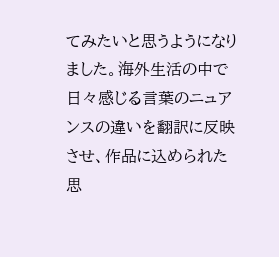てみたいと思うようになりました。海外生活の中で日々感じる言葉のニュアンスの違いを翻訳に反映させ、作品に込められた思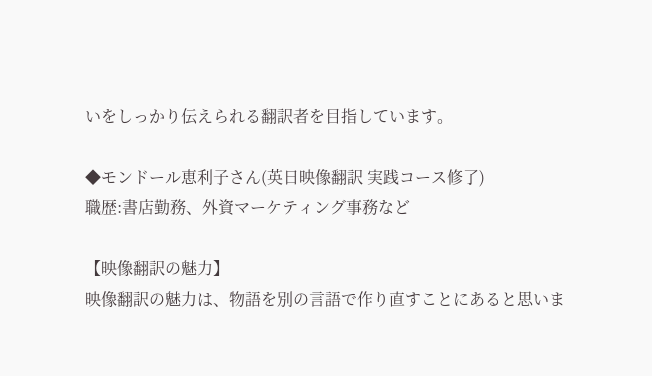いをしっかり伝えられる翻訳者を目指しています。

◆モンドール恵利子さん(英日映像翻訳 実践コース修了)
職歴:書店勤務、外資マーケティング事務など

【映像翻訳の魅力】
映像翻訳の魅力は、物語を別の言語で作り直すことにあると思いま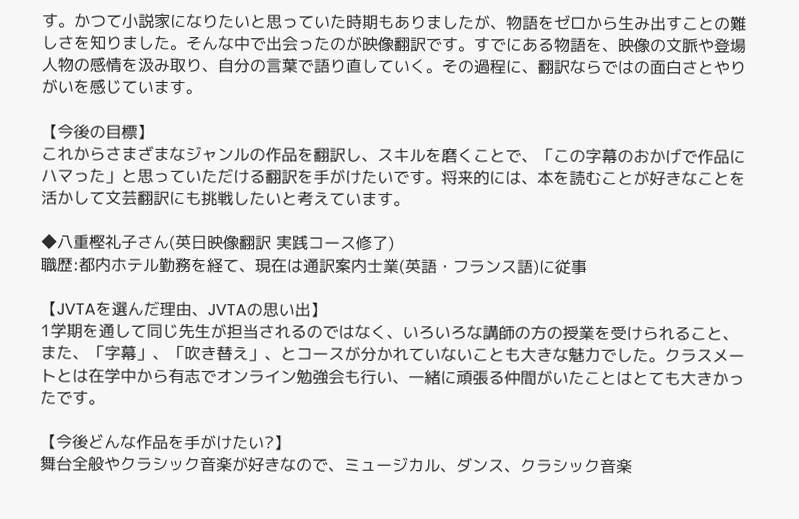す。かつて小説家になりたいと思っていた時期もありましたが、物語をゼロから生み出すことの難しさを知りました。そんな中で出会ったのが映像翻訳です。すでにある物語を、映像の文脈や登場人物の感情を汲み取り、自分の言葉で語り直していく。その過程に、翻訳ならではの面白さとやりがいを感じています。

【今後の目標】
これからさまざまなジャンルの作品を翻訳し、スキルを磨くことで、「この字幕のおかげで作品にハマった」と思っていただける翻訳を手がけたいです。将来的には、本を読むことが好きなことを活かして文芸翻訳にも挑戦したいと考えています。

◆八重樫礼子さん(英日映像翻訳 実践コース修了)
職歴:都内ホテル勤務を経て、現在は通訳案内士業(英語・フランス語)に従事

【JVTAを選んだ理由、JVTAの思い出】
1学期を通して同じ先生が担当されるのではなく、いろいろな講師の方の授業を受けられること、また、「字幕」、「吹き替え」、とコースが分かれていないことも大きな魅力でした。クラスメートとは在学中から有志でオンライン勉強会も行い、一緒に頑張る仲間がいたことはとても大きかったです。

【今後どんな作品を手がけたい?】
舞台全般やクラシック音楽が好きなので、ミュージカル、ダンス、クラシック音楽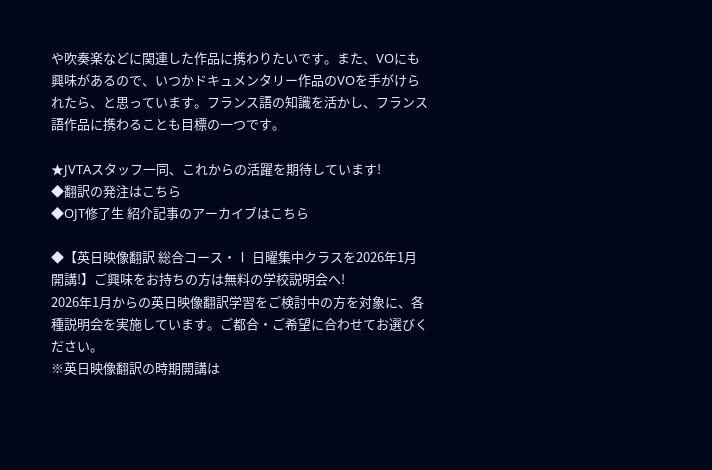や吹奏楽などに関連した作品に携わりたいです。また、VOにも興味があるので、いつかドキュメンタリー作品のVOを手がけられたら、と思っています。フランス語の知識を活かし、フランス語作品に携わることも目標の一つです。

★JVTAスタッフ一同、これからの活躍を期待しています!
◆翻訳の発注はこちら
◆OJT修了生 紹介記事のアーカイブはこちら

◆【英日映像翻訳 総合コース・Ⅰ 日曜集中クラスを2026年1月開講!】ご興味をお持ちの方は無料の学校説明会へ!
2026年1月からの英日映像翻訳学習をご検討中の方を対象に、各種説明会を実施しています。ご都合・ご希望に合わせてお選びください。
※英日映像翻訳の時期開講は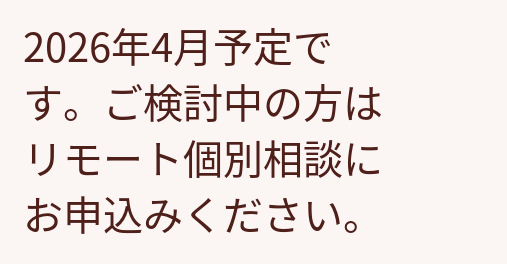2026年4月予定です。ご検討中の方はリモート個別相談にお申込みください。